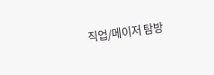직업/메이저 탐방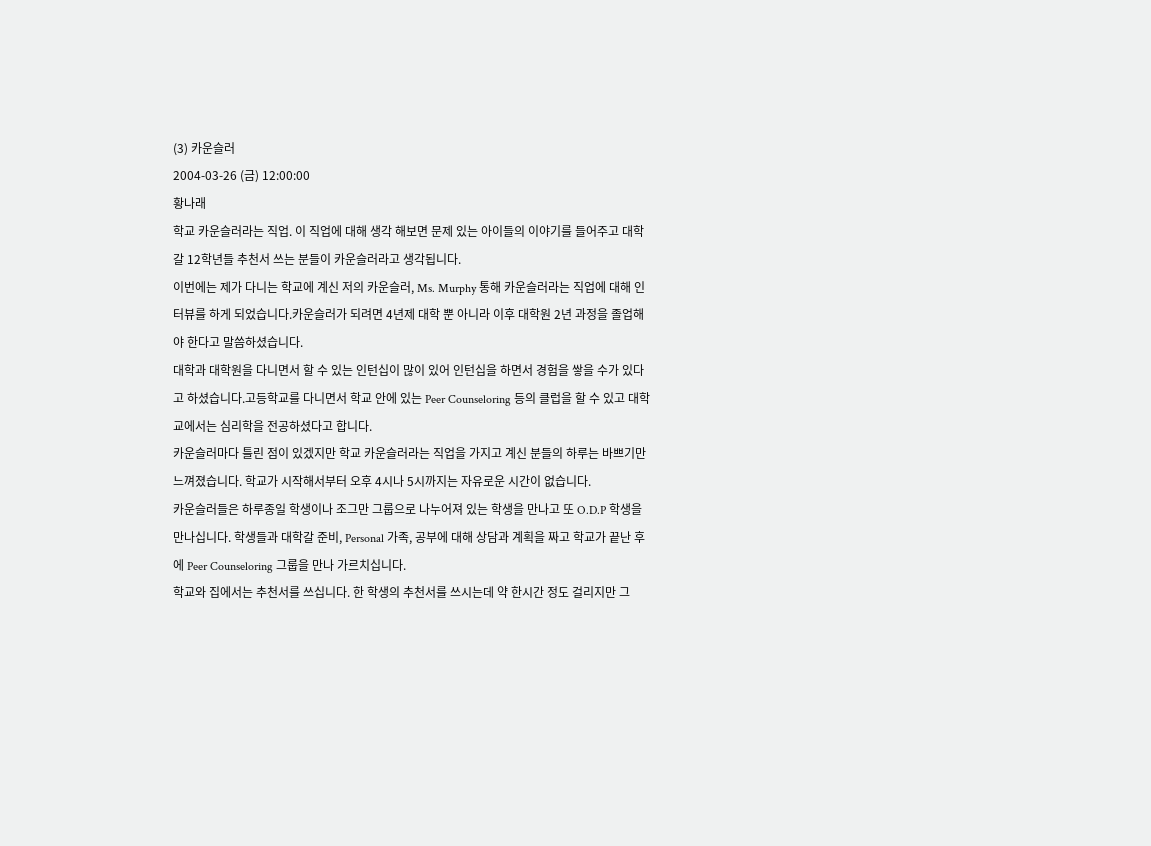(3) 카운슬러
2004-03-26 (금) 12:00:00
황나래
학교 카운슬러라는 직업. 이 직업에 대해 생각 해보면 문제 있는 아이들의 이야기를 들어주고 대학갈 12학년들 추천서 쓰는 분들이 카운슬러라고 생각됩니다.
이번에는 제가 다니는 학교에 계신 저의 카운슬러, Ms. Murphy 통해 카운슬러라는 직업에 대해 인터뷰를 하게 되었습니다.카운슬러가 되려면 4년제 대학 뿐 아니라 이후 대학원 2년 과정을 졸업해야 한다고 말씀하셨습니다.
대학과 대학원을 다니면서 할 수 있는 인턴십이 많이 있어 인턴십을 하면서 경험을 쌓을 수가 있다고 하셨습니다.고등학교를 다니면서 학교 안에 있는 Peer Counseloring 등의 클럽을 할 수 있고 대학교에서는 심리학을 전공하셨다고 합니다.
카운슬러마다 틀린 점이 있겠지만 학교 카운슬러라는 직업을 가지고 계신 분들의 하루는 바쁘기만 느껴졌습니다. 학교가 시작해서부터 오후 4시나 5시까지는 자유로운 시간이 없습니다.
카운슬러들은 하루종일 학생이나 조그만 그룹으로 나누어져 있는 학생을 만나고 또 O.D.P 학생을 만나십니다. 학생들과 대학갈 준비, Personal 가족, 공부에 대해 상담과 계획을 짜고 학교가 끝난 후에 Peer Counseloring 그룹을 만나 가르치십니다.
학교와 집에서는 추천서를 쓰십니다. 한 학생의 추천서를 쓰시는데 약 한시간 정도 걸리지만 그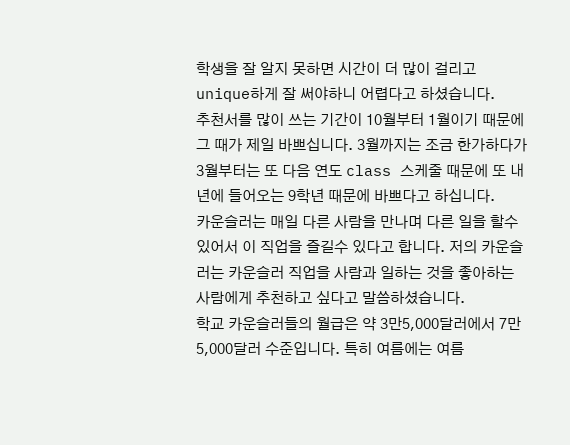학생을 잘 알지 못하면 시간이 더 많이 걸리고 unique하게 잘 써야하니 어렵다고 하셨습니다.
추천서를 많이 쓰는 기간이 10월부터 1월이기 때문에 그 때가 제일 바쁘십니다. 3월까지는 조금 한가하다가 3월부터는 또 다음 연도 class 스케줄 때문에 또 내년에 들어오는 9학년 때문에 바쁘다고 하십니다.
카운슬러는 매일 다른 사람을 만나며 다른 일을 할수 있어서 이 직업을 즐길수 있다고 합니다. 저의 카운슬러는 카운슬러 직업을 사람과 일하는 것을 좋아하는 사람에게 추천하고 싶다고 말씀하셨습니다.
학교 카운슬러들의 월급은 약 3만5,000달러에서 7만5,000달러 수준입니다. 특히 여름에는 여름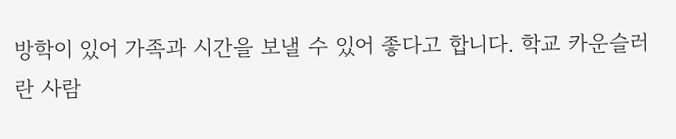방학이 있어 가족과 시간을 보낼 수 있어 좋다고 합니다. 학교 카운슬러란 사람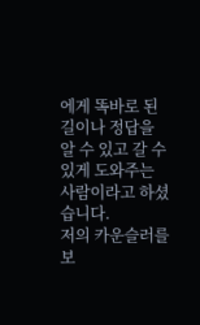에게 똑바로 된 길이나 정답을 알 수 있고 갈 수 있게 도와주는 사람이라고 하셨습니다.
저의 카운슬러를 보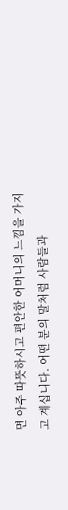면 아주 따뜻하시고 편안한 어머니의 느낌을 가지고 계십니다. 어떤 분의 말처럼 사람들과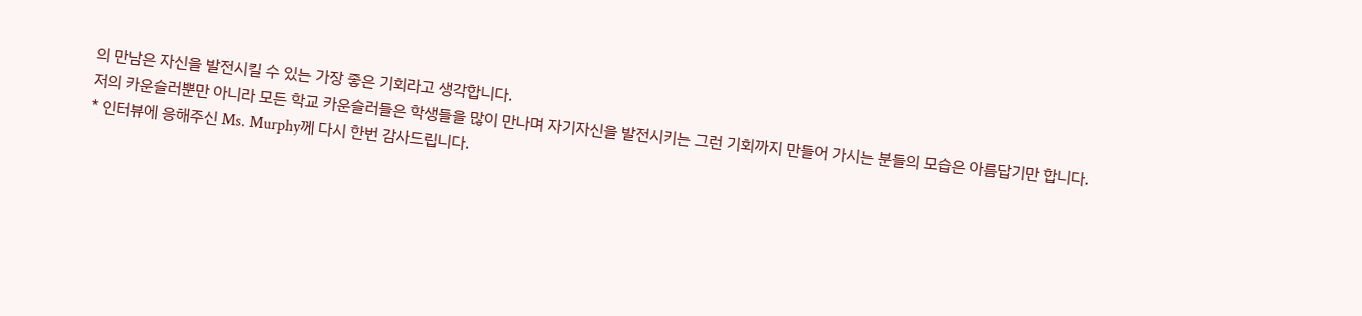의 만남은 자신을 발전시킬 수 있는 가장 좋은 기회라고 생각합니다.
저의 카운슬러뿐만 아니라 모든 학교 카운슬러들은 학생들을 많이 만나며 자기자신을 발전시키는 그런 기회까지 만들어 가시는 분들의 모습은 아름답기만 합니다.
* 인터뷰에 응해주신 Ms. Murphy께 다시 한번 감사드립니다.